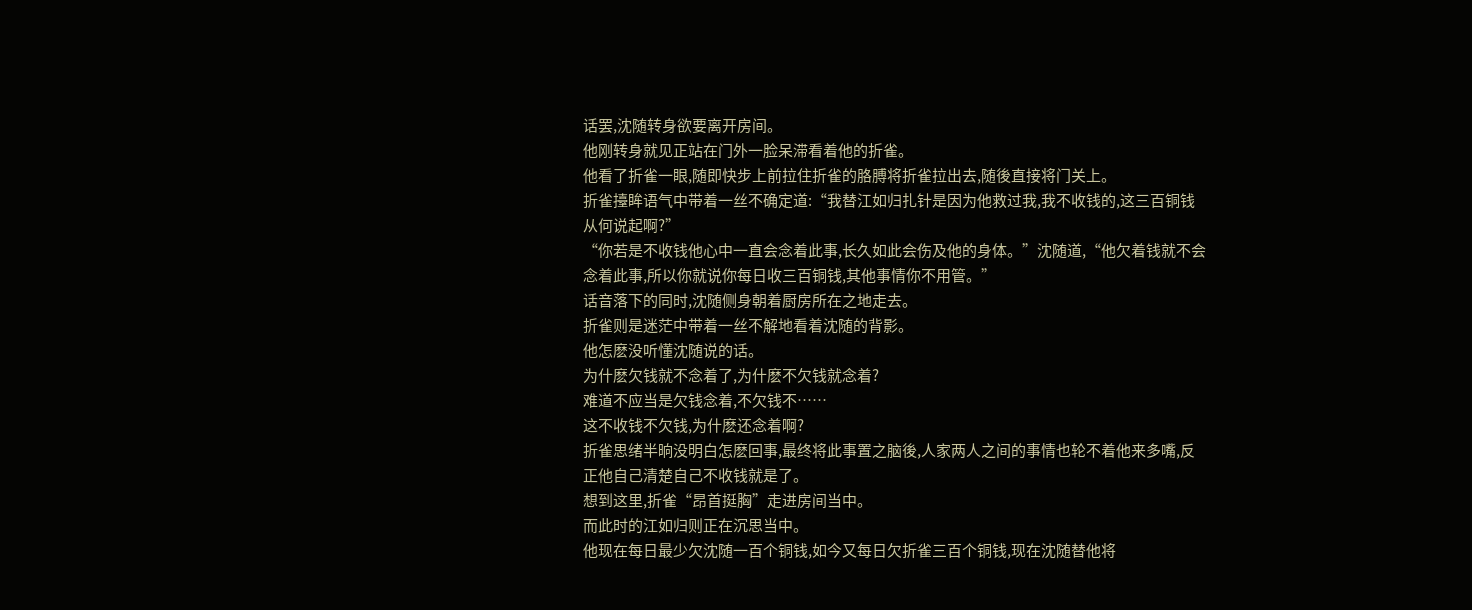话罢,沈随转身欲要离开房间。
他刚转身就见正站在门外一脸呆滞看着他的折雀。
他看了折雀一眼,随即快步上前拉住折雀的胳膊将折雀拉出去,随後直接将门关上。
折雀擡眸语气中带着一丝不确定道:“我替江如归扎针是因为他救过我,我不收钱的,这三百铜钱从何说起啊?”
“你若是不收钱他心中一直会念着此事,长久如此会伤及他的身体。”沈随道,“他欠着钱就不会念着此事,所以你就说你每日收三百铜钱,其他事情你不用管。”
话音落下的同时,沈随侧身朝着厨房所在之地走去。
折雀则是迷茫中带着一丝不解地看着沈随的背影。
他怎麽没听懂沈随说的话。
为什麽欠钱就不念着了,为什麽不欠钱就念着?
难道不应当是欠钱念着,不欠钱不……
这不收钱不欠钱,为什麽还念着啊?
折雀思绪半晌没明白怎麽回事,最终将此事置之脑後,人家两人之间的事情也轮不着他来多嘴,反正他自己清楚自己不收钱就是了。
想到这里,折雀“昂首挺胸”走进房间当中。
而此时的江如归则正在沉思当中。
他现在每日最少欠沈随一百个铜钱,如今又每日欠折雀三百个铜钱,现在沈随替他将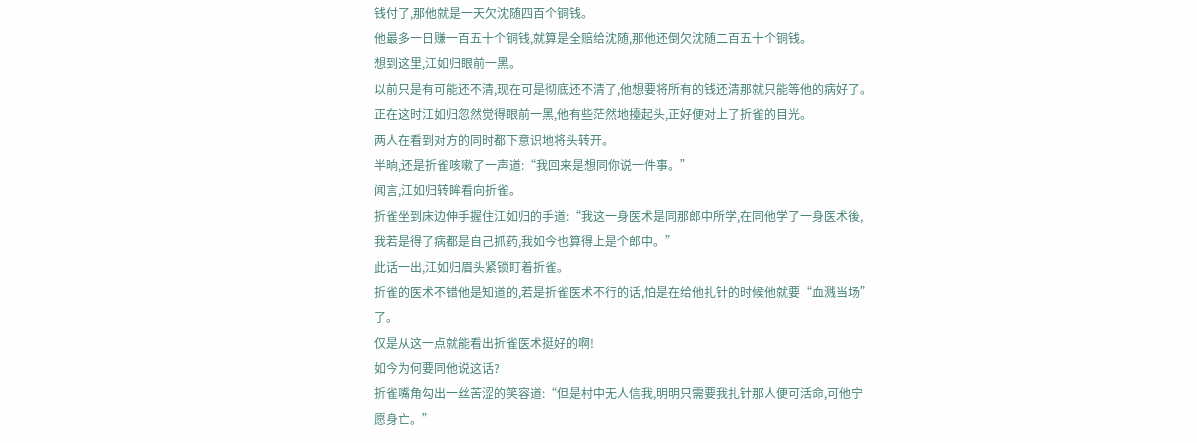钱付了,那他就是一天欠沈随四百个铜钱。
他最多一日赚一百五十个铜钱,就算是全赔给沈随,那他还倒欠沈随二百五十个铜钱。
想到这里,江如归眼前一黑。
以前只是有可能还不清,现在可是彻底还不清了,他想要将所有的钱还清那就只能等他的病好了。
正在这时江如归忽然觉得眼前一黑,他有些茫然地擡起头,正好便对上了折雀的目光。
两人在看到对方的同时都下意识地将头转开。
半晌,还是折雀咳嗽了一声道:“我回来是想同你说一件事。”
闻言,江如归转眸看向折雀。
折雀坐到床边伸手握住江如归的手道:“我这一身医术是同那郎中所学,在同他学了一身医术後,我若是得了病都是自己抓药,我如今也算得上是个郎中。”
此话一出,江如归眉头紧锁盯着折雀。
折雀的医术不错他是知道的,若是折雀医术不行的话,怕是在给他扎针的时候他就要“血溅当场”了。
仅是从这一点就能看出折雀医术挺好的啊!
如今为何要同他说这话?
折雀嘴角勾出一丝苦涩的笑容道:“但是村中无人信我,明明只需要我扎针那人便可活命,可他宁愿身亡。”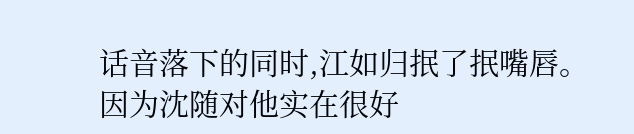话音落下的同时,江如归抿了抿嘴唇。
因为沈随对他实在很好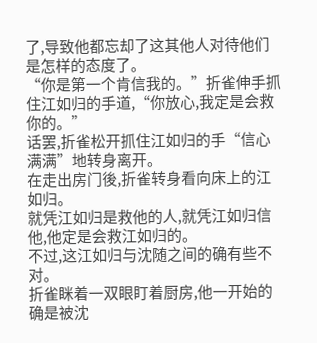了,导致他都忘却了这其他人对待他们是怎样的态度了。
“你是第一个肯信我的。”折雀伸手抓住江如归的手道,“你放心,我定是会救你的。”
话罢,折雀松开抓住江如归的手“信心满满”地转身离开。
在走出房门後,折雀转身看向床上的江如归。
就凭江如归是救他的人,就凭江如归信他,他定是会救江如归的。
不过,这江如归与沈随之间的确有些不对。
折雀眯着一双眼盯着厨房,他一开始的确是被沈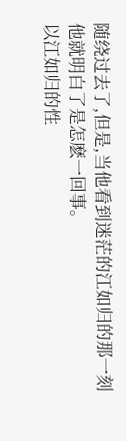随绕过去了,但是,当他看到迷茫的江如归的那一刻他就明白了是怎麽一回事。
以江如归的性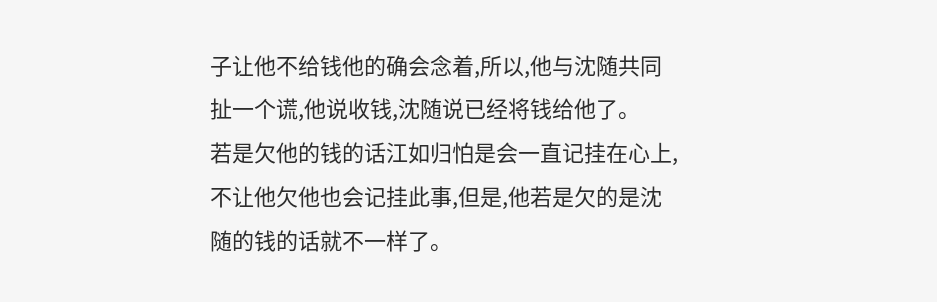子让他不给钱他的确会念着,所以,他与沈随共同扯一个谎,他说收钱,沈随说已经将钱给他了。
若是欠他的钱的话江如归怕是会一直记挂在心上,不让他欠他也会记挂此事,但是,他若是欠的是沈随的钱的话就不一样了。